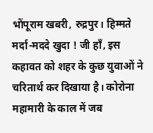भोंपूराम खबरी, रुद्रपुर। हिम्मते मर्दा-मददे खुदा ! जी हाँ, इस कहावत को शहर के कुछ युवाओं ने चरितार्थ कर दिखाया है। कोरोना महामारी के काल में जब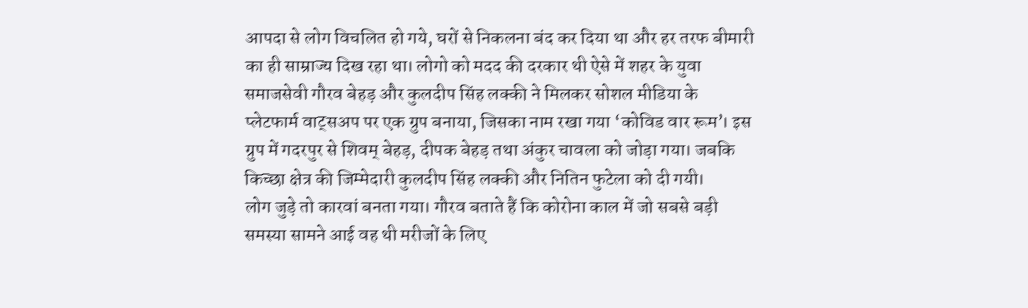आपदा से लोग विचलित हो गये, घरों से निकलना बंद कर दिया था और हर तरफ बीमारी का ही साम्राज्य दिख रहा था। लोगो को मदद की दरकार थी ऐसे में शहर के युवा समाजसेवी गौरव बेहड़ और कुलदीप सिंह लक्की ने मिलकर सोशल मीडिया के प्लेटफार्म वाट्सअप पर एक ग्रुप बनाया, जिसका नाम रखा गया ‘कोविड वार रूम’। इस ग्रुप में गदरपुर से शिवम् बेहड़, दीपक बेहड़ तथा अंकुर चावला को जोड़ा गया। जबकि किच्छा क्षेत्र की जिम्मेदारी कुलदीप सिंह लक्की और नितिन फुटेला को दी गयी।
लोग जुड़े तो कारवां बनता गया। गौरव बताते हैं कि कोरोना काल में जो सबसे बड़ी समस्या सामने आई वह थी मरीजों के लिए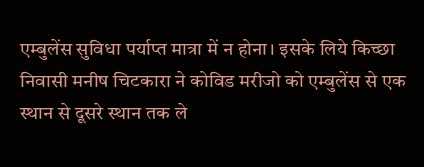एम्बुलेंस सुविधा पर्याप्त मात्रा में न होना। इसके लिये किच्छा निवासी मनीष चिटकारा ने कोविड मरीजो को एम्बुलेंस से एक स्थान से दूसरे स्थान तक ले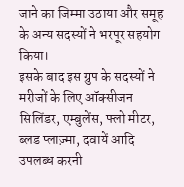जाने का जिम्मा उठाया और समूह के अन्य सदस्यों ने भरपूर सहयोग किया।
इसके बाद इस ग्रुप के सदस्यों ने मरीजों के लिए ऑक्सीजन सिलिंडर, एम्बुलेंस, फ्लो मीटर, ब्लड प्लाज़्मा, दवायें आदि उपलब्ध करनी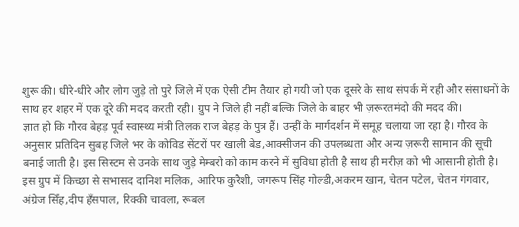शुरू की। धीरे-धीरे और लोग जुड़े तो पुरे जिले में एक ऐसी टीम तैयार हो गयी जो एक दूसरे के साथ संपर्क में रही और संसाधनों के साथ हर शहर में एक दूरे की मदद करती रही। ग्रुप ने जिले ही नहीं बल्कि जिले के बाहर भी ज़रूरतमंदो की मदद की।
ज्ञात हो कि गौरव बेहड़ पूर्व स्वास्थ्य मंत्री तिलक राज बेहड़ के पुत्र हैं। उन्हीं के मार्गदर्शन में समूह चलाया जा रहा है। गौरव के अनुसार प्रतिदिन सुबह जिले भर के कोविड सेंटरों पर खाली बेड,आक्सीजन की उपलब्धता और अन्य ज़रूरी सामान की सूची बनाई जाती है। इस सिस्टम से उनके साथ जुड़े मेम्बरो को काम करने में सुविधा होती है साथ ही मरीज़ को भी आसानी होती है। इस ग्रुप में किच्छा से सभासद दानिश मलिक, आरिफ कुरैशी, जगरूप सिंह गोल्डी,अकरम खान, चेतन पटेल, चेतन गंगवार, अंग्रेज सिँह,दीप हँसपाल, रिक्की चावला, रूबल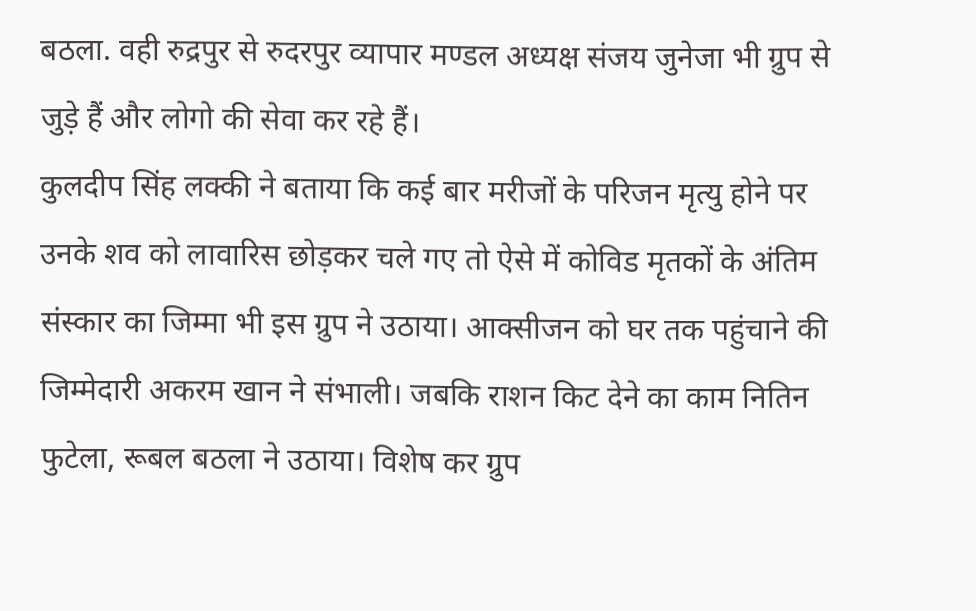बठला. वही रुद्रपुर से रुदरपुर व्यापार मण्डल अध्यक्ष संजय जुनेजा भी ग्रुप से जुड़े हैं और लोगो की सेवा कर रहे हैं।
कुलदीप सिंह लक्की ने बताया कि कई बार मरीजों के परिजन मृत्यु होने पर उनके शव को लावारिस छोड़कर चले गए तो ऐसे में कोविड मृतकों के अंतिम संस्कार का जिम्मा भी इस ग्रुप ने उठाया। आक्सीजन को घर तक पहुंचाने की जिम्मेदारी अकरम खान ने संभाली। जबकि राशन किट देने का काम नितिन फुटेला, रूबल बठला ने उठाया। विशेष कर ग्रुप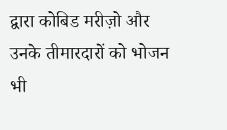द्वारा कोबिड मरीज़ो और उनके तीमारदारों को भोजन भी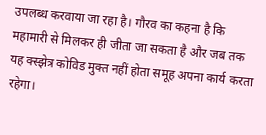उपलब्ध करवाया जा रहा है। गौरव का कहना है कि महामारी से मिलकर ही जीता जा सकता है और जब तक यह क्स्झेत्र कोविड मुक्त नहीं होता समूह अपना कार्य करता रहेगा।